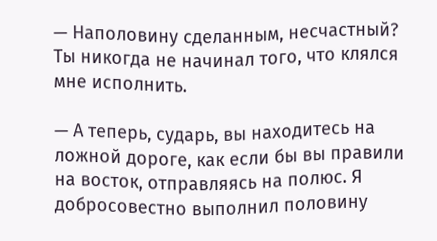— Наполовину сделанным, несчастный? Ты никогда не начинал того, что клялся мне исполнить.

— А теперь, сударь, вы находитесь на ложной дороге, как если бы вы правили на восток, отправляясь на полюс. Я добросовестно выполнил половину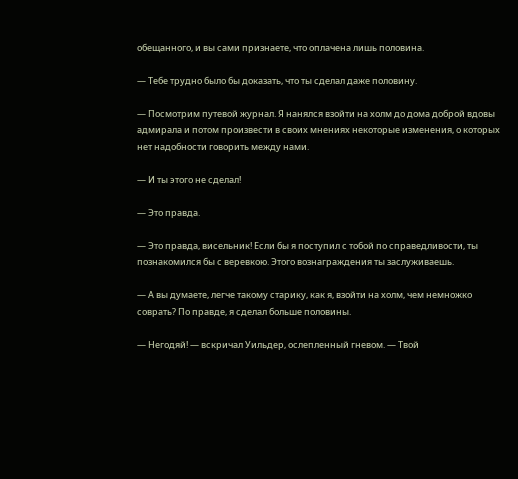обещанного, и вы сами признаете, что оплачена лишь половина.

— Тебе трудно было бы доказать, что ты сделал даже половину.

— Посмотрим путевой журнал. Я нанялся взойти на холм до дома доброй вдовы адмирала и потом произвести в своих мнениях некоторые изменения, о которых нет надобности говорить между нами.

— И ты этого не сделал!

— Это правда.

— Это правда, висельник! Если бы я поступил с тобой по справедливости, ты познакомился бы с веревкою. Этого вознаграждения ты заслуживаешь.

— А вы думаете, легче такому старику, как я, взойти на холм, чем немножко соврать? По правде, я сделал больше половины.

— Негодяй! — вскричал Уильдер, ослепленный гневом. — Твой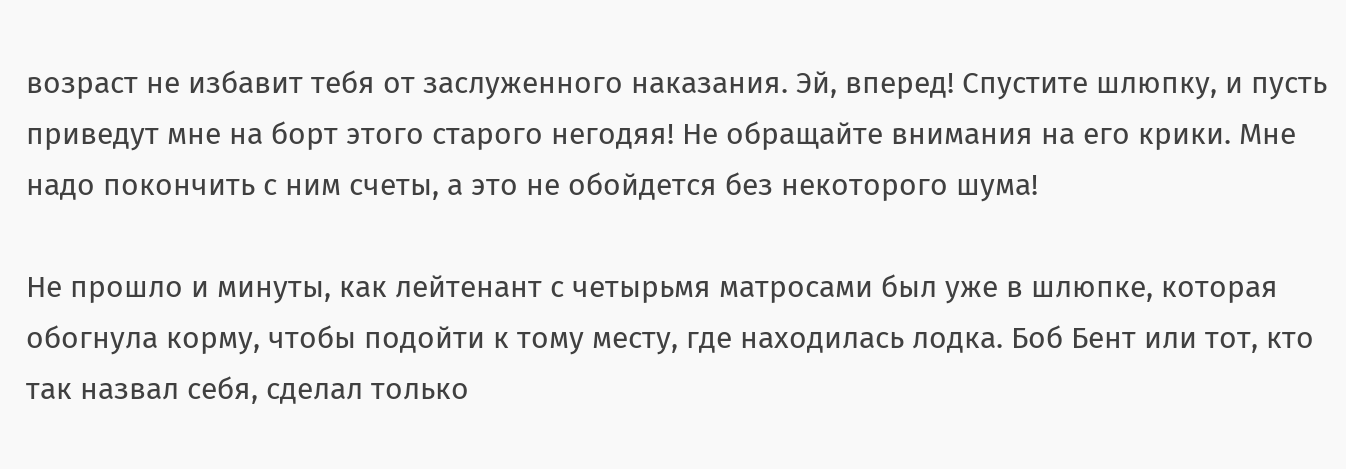возраст не избавит тебя от заслуженного наказания. Эй, вперед! Спустите шлюпку, и пусть приведут мне на борт этого старого негодяя! Не обращайте внимания на его крики. Мне надо покончить с ним счеты, а это не обойдется без некоторого шума!

Не прошло и минуты, как лейтенант с четырьмя матросами был уже в шлюпке, которая обогнула корму, чтобы подойти к тому месту, где находилась лодка. Боб Бент или тот, кто так назвал себя, сделал только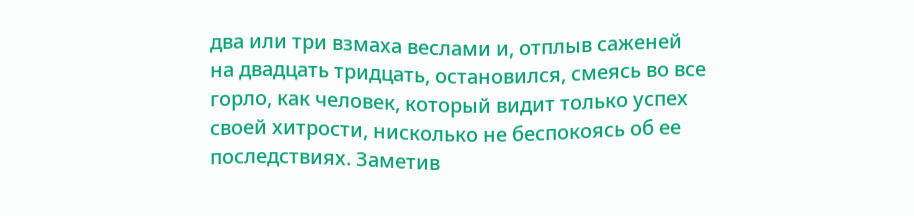два или три взмаха веслами и, отплыв саженей на двадцать тридцать, остановился, смеясь во все горло, как человек, который видит только успех своей хитрости, нисколько не беспокоясь об ее последствиях. Заметив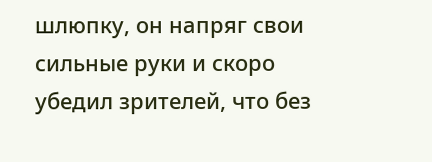шлюпку, он напряг свои сильные руки и скоро убедил зрителей, что без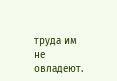труда им не овладеют.